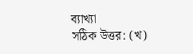ব্যাখ্যা
সঠিক উত্তর: (খ)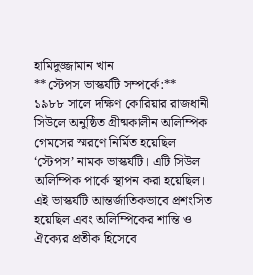হামিদুজ্জামান খান
**স্টেপস ভাস্কর্যটি সম্পর্কে:**
১৯৮৮ সালে দক্ষিণ কোরিয়ার রাজধানী সিউলে অনুষ্ঠিত গ্রীষ্মকালীন অলিম্পিক গেমসের স্মরণে নির্মিত হয়েছিল ‘স্টেপস’ নামক ভাস্কর্যটি। এটি সিউল অলিম্পিক পার্কে স্থাপন করা হয়েছিল। এই ভাস্কর্যটি আন্তর্জাতিকভাবে প্রশংসিত হয়েছিল এবং অলিম্পিকের শান্তি ও ঐক্যের প্রতীক হিসেবে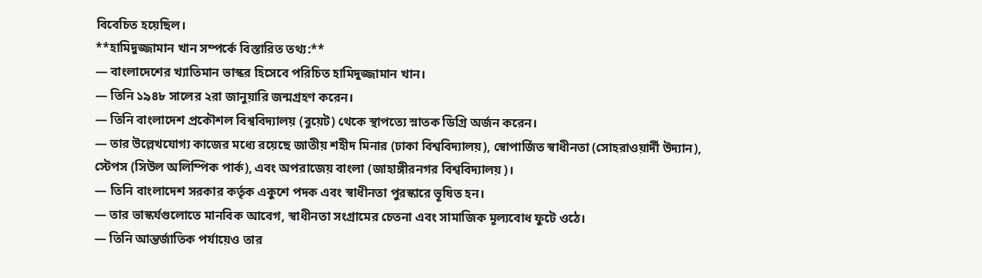বিবেচিত হয়েছিল।
**হামিদুজ্জামান খান সম্পর্কে বিস্তারিত তথ্য:**
— বাংলাদেশের খ্যাতিমান ভাস্কর হিসেবে পরিচিত হামিদুজ্জামান খান।
— তিনি ১৯৪৮ সালের ২রা জানুয়ারি জন্মগ্রহণ করেন।
— তিনি বাংলাদেশ প্রকৌশল বিশ্ববিদ্যালয় (বুয়েট) থেকে স্থাপত্যে স্নাতক ডিগ্রি অর্জন করেন।
— তার উল্লেখযোগ্য কাজের মধ্যে রয়েছে জাতীয় শহীদ মিনার (ঢাকা বিশ্ববিদ্যালয়), স্বোপার্জিত স্বাধীনতা (সোহরাওয়ার্দী উদ্যান), স্টেপস (সিউল অলিম্পিক পার্ক), এবং অপরাজেয় বাংলা (জাহাঙ্গীরনগর বিশ্ববিদ্যালয়)।
— তিনি বাংলাদেশ সরকার কর্তৃক একুশে পদক এবং স্বাধীনতা পুরস্কারে ভূষিত হন।
— তার ভাস্কর্যগুলোতে মানবিক আবেগ, স্বাধীনতা সংগ্রামের চেতনা এবং সামাজিক মূল্যবোধ ফুটে ওঠে।
— তিনি আন্তর্জাতিক পর্যায়েও তার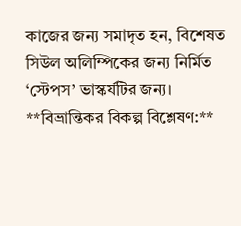কাজের জন্য সমাদৃত হন, বিশেষত সিউল অলিম্পিকের জন্য নির্মিত ‘স্টেপস’ ভাস্কর্যটির জন্য।
**বিভ্রান্তিকর বিকল্প বিশ্লেষণ:**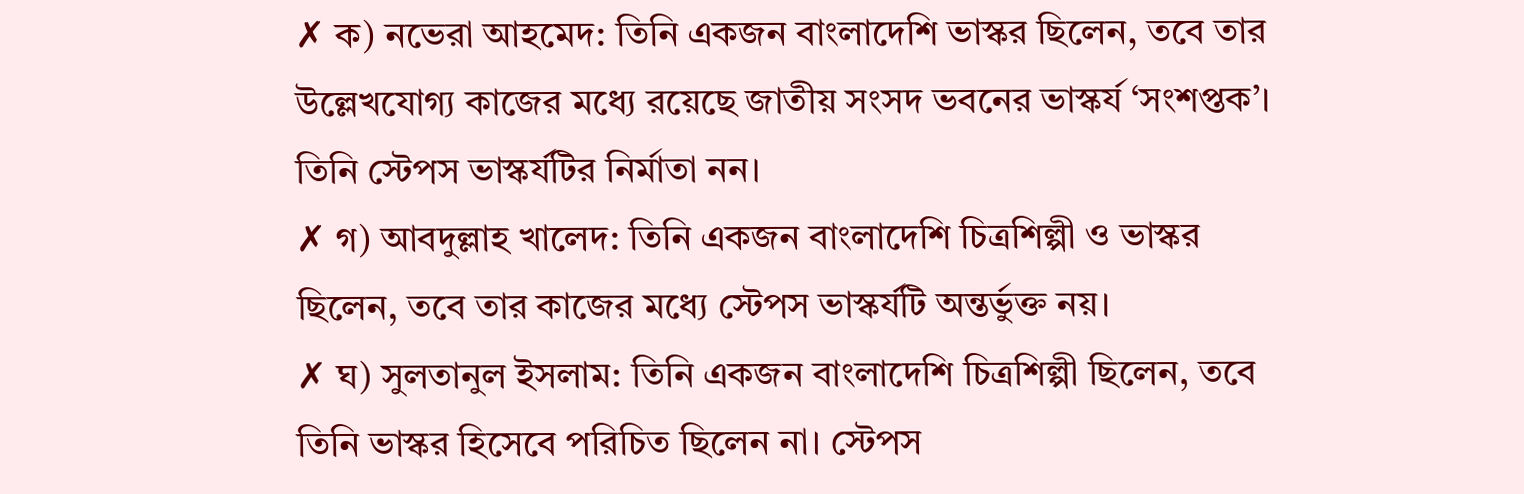✗ ক) নভেরা আহমেদ: তিনি একজন বাংলাদেশি ভাস্কর ছিলেন, তবে তার উল্লেখযোগ্য কাজের মধ্যে রয়েছে জাতীয় সংসদ ভবনের ভাস্কর্য ‘সংশপ্তক’। তিনি স্টেপস ভাস্কর্যটির নির্মাতা নন।
✗ গ) আবদুল্লাহ খালেদ: তিনি একজন বাংলাদেশি চিত্রশিল্পী ও ভাস্কর ছিলেন, তবে তার কাজের মধ্যে স্টেপস ভাস্কর্যটি অন্তর্ভুক্ত নয়।
✗ ঘ) সুলতানুল ইসলাম: তিনি একজন বাংলাদেশি চিত্রশিল্পী ছিলেন, তবে তিনি ভাস্কর হিসেবে পরিচিত ছিলেন না। স্টেপস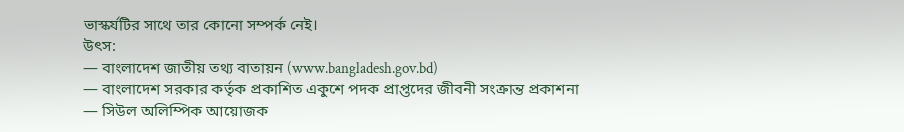ভাস্কর্যটির সাথে তার কোনো সম্পর্ক নেই।
উৎস:
— বাংলাদেশ জাতীয় তথ্য বাতায়ন (www.bangladesh.gov.bd)
— বাংলাদেশ সরকার কর্তৃক প্রকাশিত একুশে পদক প্রাপ্তদের জীবনী সংক্রান্ত প্রকাশনা
— সিউল অলিম্পিক আয়োজক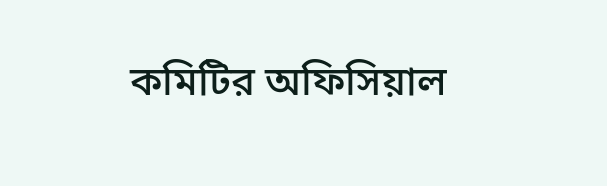কমিটির অফিসিয়াল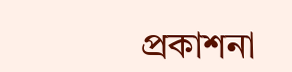প্রকাশনা